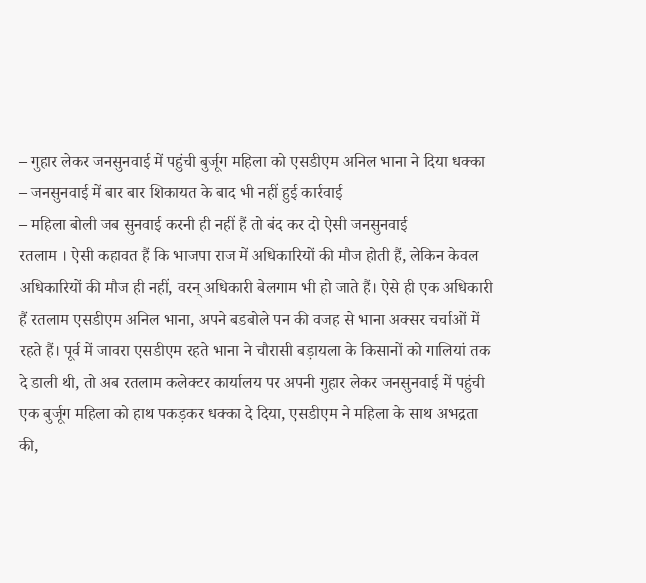– गुहार लेकर जनसुनवाई में पहुंची बुर्जूग महिला को एसडीएम अनिल भाना ने दिया धक्का
– जनसुनवाई में बार बार शिकायत के बाद भी नहीं हुई कार्रवाई
– महिला बोली जब सुनवाई करनी ही नहीं हैं तो बंद कर दो ऐसी जनसुनवाई
रतलाम । ऐसी कहावत हैं कि भाजपा राज में अधिकारियों की मौज होती हैं, लेकिन केवल अधिकारियों की मौज ही नहीं, वरन् अधिकारी बेलगाम भी हो जाते हैं। ऐसे ही एक अधिकारी हैं रतलाम एसडीएम अनिल भाना, अपने बडबोले पन की वजह से भाना अक्सर चर्चाओं में रहते हैं। पूर्व में जावरा एसडीएम रहते भाना ने चौरासी बड़ायला के किसानों को गालियां तक दे डाली थी, तो अब रतलाम कलेक्टर कार्यालय पर अपनी गुहार लेकर जनसुनवाई में पहुंची एक बुर्जूग महिला को हाथ पकड़कर धक्का दे दिया, एसडीएम ने महिला के साथ अभद्रता की,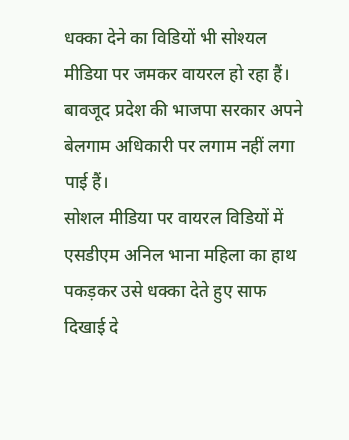धक्का देने का विडियों भी सोश्यल मीडिया पर जमकर वायरल हो रहा हैं। बावजूद प्रदेश की भाजपा सरकार अपने बेलगाम अधिकारी पर लगाम नहीं लगा पाई हैं।
सोशल मीडिया पर वायरल विडियों में एसडीएम अनिल भाना महिला का हाथ पकड़कर उसे धक्का देते हुए साफ दिखाई दे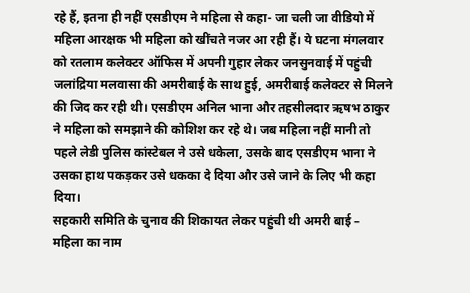रहे हैं, इतना ही नहीं एसडीएम ने महिला से कहा- जा चली जा वीडियो में महिला आरक्षक भी महिला को खींचते नजर आ रही हैं। ये घटना मंगलवार को रतलाम कलेक्टर ऑफिस में अपनी गुहार लेकर जनसुनवाई में पहुंची जलांद्रिया मलवासा की अमरीबाई के साथ हुई, अमरीबाई कलेक्टर से मिलने की जिद कर रही थी। एसडीएम अनिल भाना और तहसीलदार ऋषभ ठाकुर ने महिला को समझाने की कोशिश कर रहे थे। जब महिला नहीं मानी तो पहले लेडी पुलिस कांस्टेबल ने उसे धकेला, उसके बाद एसडीएम भाना ने उसका हाथ पकड़कर उसे धकका दे दिया और उसे जाने के लिए भी कहा दिया।
सहकारी समिति के चुनाव की शिकायत लेकर पहुंची थी अमरी बाई –
महिला का नाम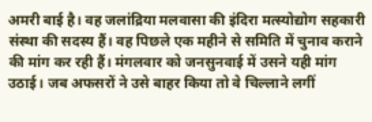अमरी बाई है। वह जलांद्रिया मलवासा की इंदिरा मत्स्योद्योग सहकारी संस्था की सदस्य हैं। वह पिछले एक महीने से समिति में चुनाव कराने की मांग कर रही हैं। मंगलवार को जनसुनवाई में उसने यही मांग उठाई। जब अफसरों ने उसे बाहर किया तो वे चिल्लाने लगीं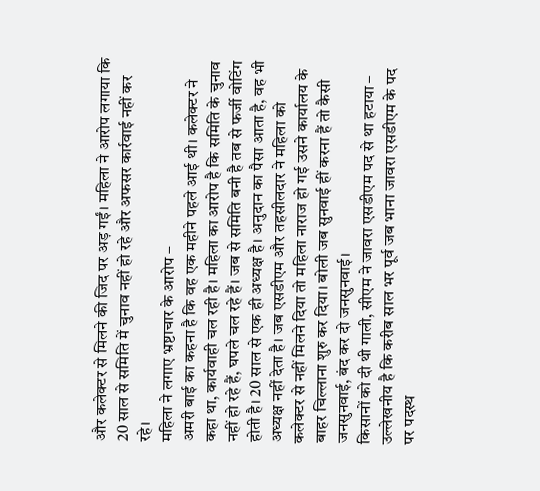और कलेक्टर से मिलने की जिद पर अड़ गईं। महिला ने आरोप लगाया कि 20 साल से समिति में चुनाव नहीं हो रहे और अफसर कार्रवाई नहीं कर रहे।
महिला ने लगाए भ्रष्टाचार के आरोप –
अमरी बाई का कहना है कि वह एक महीने पहले आई थी। कलेक्टर ने कहा था, कार्यवाही चल रही है। महिला का आरोप है कि समिति के चुनाव नहीं हो रहे हैं, घपले चल रहे हैं। जब से समिति बनी है तब से फर्जी वोटिंग होती है। 20 साल से एक ही अध्यक्ष है। अनुदान का पैसा आता है, वह भी अध्यक्ष नहीं देता है। जब एसडीएम और तहसीलदार ने महिला को कलेक्टर से नहीं मिलने दिया तो महिला नाराज हो गई उसने कार्यालय के बाहर चिल्लाना शुरु कर दिया। बोली जब सुनवाई हीं करना हैं तो कैसी जनसुनवाई, बंद कर दो जनसुनवाई।
किसानों को दी थी गाली, सीएम ने जावरा एसडीएम पद से था हटाया –
उल्लेखनीय है कि करीब साल भर पूर्व जब भाना जावरा एसडीएम के पद पर पदस्थ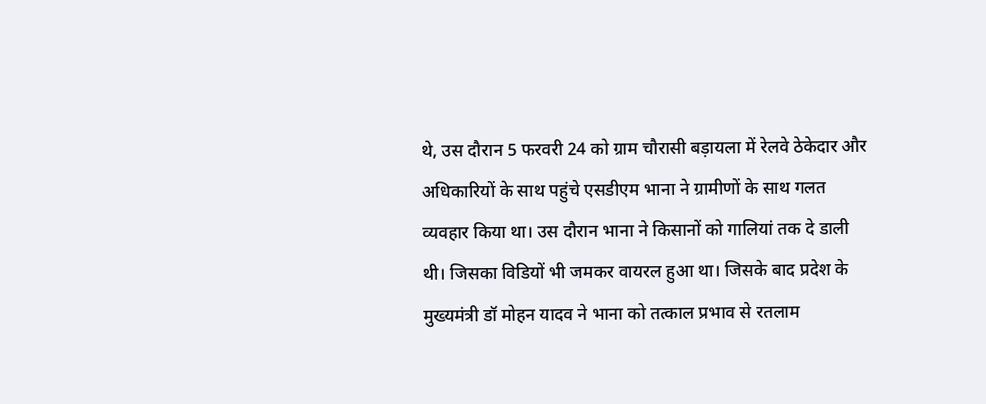थे, उस दौरान 5 फरवरी 24 को ग्राम चौरासी बड़ायला में रेलवे ठेकेदार और अधिकारियों के साथ पहुंचे एसडीएम भाना ने ग्रामीणों के साथ गलत व्यवहार किया था। उस दौरान भाना ने किसानों को गालियां तक दे डाली थी। जिसका विडियों भी जमकर वायरल हुआ था। जिसके बाद प्रदेश के मुख्यमंत्री डॉ मोहन यादव ने भाना को तत्काल प्रभाव से रतलाम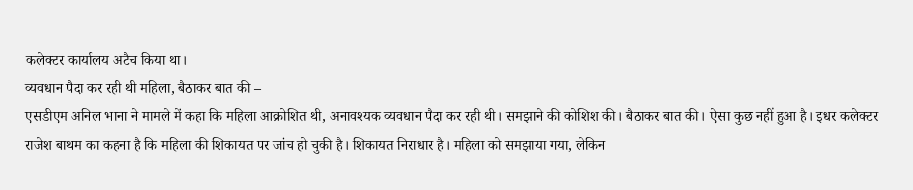कलेक्टर कार्यालय अटैच किया था।
व्यवधान पैदा कर रही थी महिला, बैठाकर बात की –
एसडीएम अनिल भाना ने मामले में कहा कि महिला आक्रोशित थी, अनावश्यक व्यवधान पैदा कर रही थी। समझाने की कोशिश की। बैठाकर बात की। ऐसा कुछ नहीं हुआ है। इधर कलेक्टर राजेश बाथम का कहना है कि महिला की शिकायत पर जांच हो चुकी है। शिकायत निराधार है। महिला को समझाया गया, लेकिन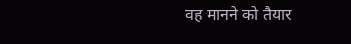वह मानने को तैयार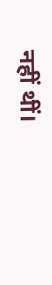नहीं थीं।